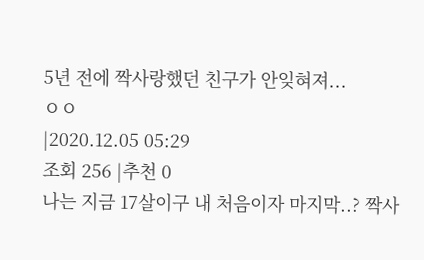5년 전에 짝사랑했던 친구가 안잊혀져...
ㅇㅇ
|2020.12.05 05:29
조회 256 |추천 0
나는 지금 17살이구 내 처음이자 마지막..? 짝사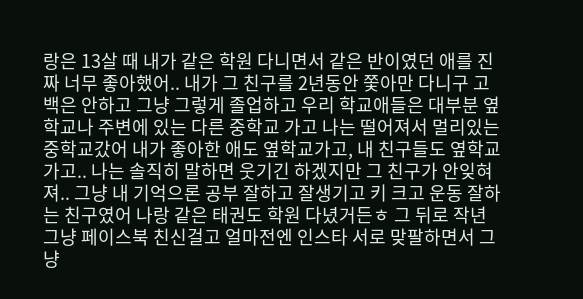랑은 13살 때 내가 같은 학원 다니면서 같은 반이였던 애를 진짜 너무 좋아했어.. 내가 그 친구를 2년동안 쫓아만 다니구 고백은 안하고 그냥 그렇게 졸업하고 우리 학교애들은 대부분 옆 학교나 주변에 있는 다른 중학교 가고 나는 떨어져서 멀리있는 중학교갔어 내가 좋아한 애도 옆학교가고, 내 친구들도 옆학교가고.. 나는 솔직히 말하면 웃기긴 하겠지만 그 친구가 안잊혀져.. 그냥 내 기억으론 공부 잘하고 잘생기고 키 크고 운동 잘하는 친구였어 나랑 같은 태권도 학원 다녔거든ㅎ 그 뒤로 작년 그냥 페이스북 친신걸고 얼마전엔 인스타 서로 맞팔하면서 그냥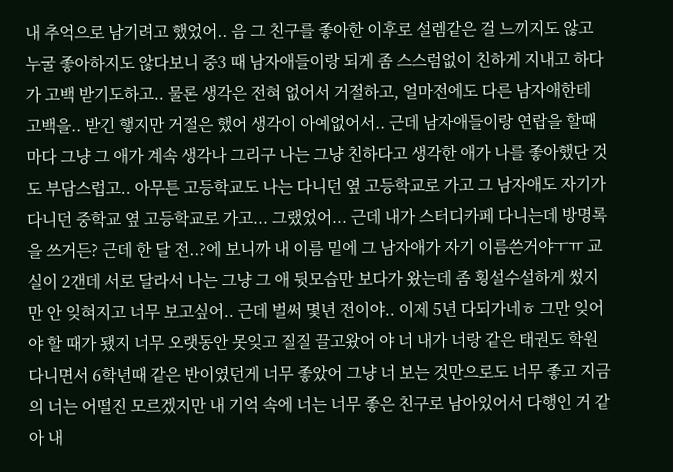내 추억으로 남기려고 했었어.. 음 그 친구를 좋아한 이후로 설렘같은 걸 느끼지도 않고 누굴 좋아하지도 않다보니 중3 때 남자애들이랑 되게 좀 스스럼없이 친하게 지내고 하다가 고백 받기도하고.. 물론 생각은 전혀 없어서 거절하고, 얼마전에도 다른 남자애한테 고백을.. 받긴 햏지만 거절은 했어 생각이 아예없어서.. 근데 남자애들이랑 연랍을 할때마다 그냥 그 애가 계속 생각나 그리구 나는 그냥 친하다고 생각한 애가 나를 좋아했단 것도 부담스럽고.. 아무튼 고등학교도 나는 다니던 옆 고등학교로 가고 그 남자애도 자기가 다니던 중학교 옆 고등학교로 가고... 그랬었어... 근데 내가 스터디카페 다니는데 방명록을 쓰거든? 근데 한 달 전..?에 보니까 내 이름 밑에 그 남자애가 자기 이름쓴거야ㅜㅠ 교실이 2갠데 서로 달라서 나는 그냥 그 애 뒷모습만 보다가 왔는데 좀 횡설수설하게 썼지만 안 잊혀지고 너무 보고싶어.. 근데 벌써 몇년 전이야.. 이제 5년 다되가네ㅎ 그만 잊어야 할 때가 됐지 너무 오랫동안 못잊고 질질 끌고왔어 야 너 내가 너랑 같은 태권도 학원다니면서 6학년때 같은 반이였던게 너무 좋았어 그냥 너 보는 것만으로도 너무 좋고 지금의 너는 어떨진 모르겠지만 내 기억 속에 너는 너무 좋은 친구로 남아있어서 다행인 거 같아 내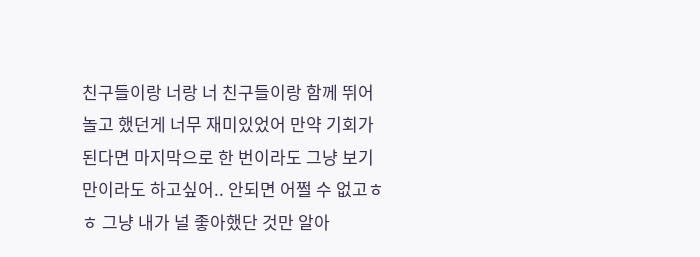친구들이랑 너랑 너 친구들이랑 함께 뛰어놀고 했던게 너무 재미있었어 만약 기회가 된다면 마지막으로 한 번이라도 그냥 보기만이라도 하고싶어.. 안되면 어쩔 수 없고ㅎㅎ 그냥 내가 널 좋아했단 것만 알아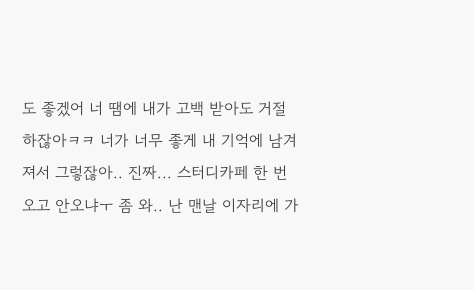도 좋겠어 너 땜에 내가 고백 받아도 거절하잖아ㅋㅋ 너가 너무 좋게 내 기억에 남겨져서 그렇잖아.. 진짜... 스터디카페 한 번 오고 안오냐ㅜ 좀 와.. 난 맨날 이자리에 가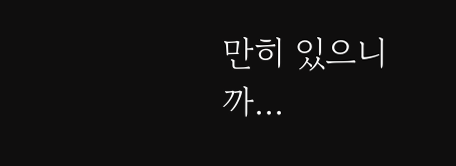만히 있으니까...